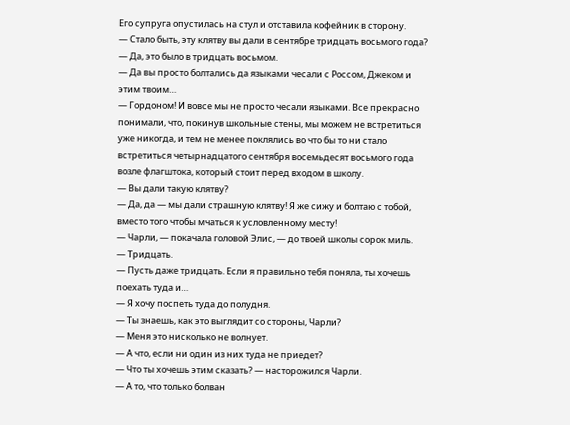Его супруга опустилась на стул и отставила кофейник в сторону.
— Стало быть, эту клятву вы дали в сентябре тридцать восьмого года?
— Да, это было в тридцать восьмом.
— Да вы просто болтались да языками чесали с Россом, Джеком и этим твоим…
— Гордоном! И вовсе мы не просто чесали языками. Все прекрасно понимали, что, покинув школьные стены, мы можем не встретиться уже никогда, и тем не менее поклялись во что бы то ни стало встретиться четырнадцатого сентября восемьдесят восьмого года возле флагштока, который стоит перед входом в школу.
— Вы дали такую клятву?
— Да, да — мы дали страшную клятву! Я же сижу и болтаю с тобой, вместо того чтобы мчаться к условленному месту!
— Чарли, — покачала головой Элис, — до твоей школы сорок миль.
— Тридцать.
— Пусть даже тридцать. Если я правильно тебя поняла, ты хочешь поехать туда и…
— Я хочу поспеть туда до полудня.
— Ты знаешь, как это выглядит со стороны, Чарли?
— Меня это нисколько не волнует.
— А что, если ни один из них туда не приедет?
— Что ты хочешь этим сказать? — насторожился Чарли.
— А то, что только болван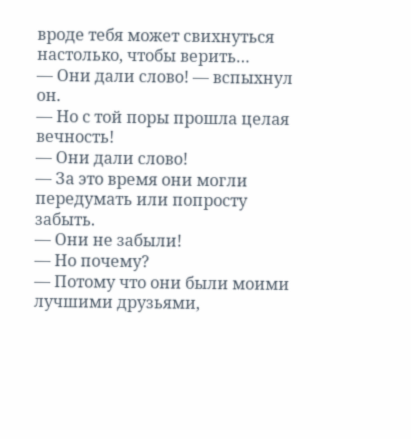вроде тебя может свихнуться настолько, чтобы верить…
— Они дали слово! — вспыхнул он.
— Но с той поры прошла целая вечность!
— Они дали слово!
— За это время они могли передумать или попросту забыть.
— Они не забыли!
— Но почему?
— Потому что они были моими лучшими друзьями,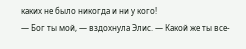каких не было никогда и ни у кого!
— Бог ты мой, — вздохнула Элис. — Какой же ты все-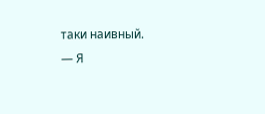таки наивный.
— Я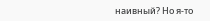наивный? Но я-то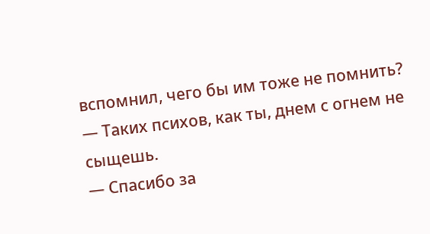вспомнил, чего бы им тоже не помнить?
— Таких психов, как ты, днем с огнем не сыщешь.
— Спасибо за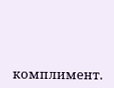комплимент.